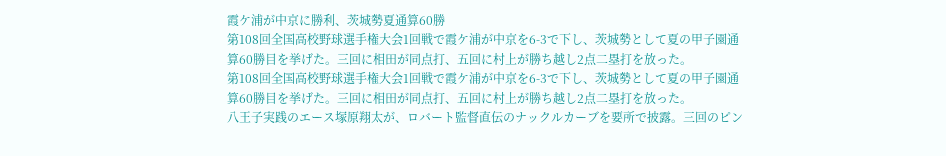霞ケ浦が中京に勝利、茨城勢夏通算60勝
第108回全国高校野球選手権大会1回戦で霞ケ浦が中京を6-3で下し、茨城勢として夏の甲子園通算60勝目を挙げた。三回に相田が同点打、五回に村上が勝ち越し2点二塁打を放った。
第108回全国高校野球選手権大会1回戦で霞ケ浦が中京を6-3で下し、茨城勢として夏の甲子園通算60勝目を挙げた。三回に相田が同点打、五回に村上が勝ち越し2点二塁打を放った。
八王子実践のエース塚原翔太が、ロバート監督直伝のナックルカーブを要所で披露。三回のピン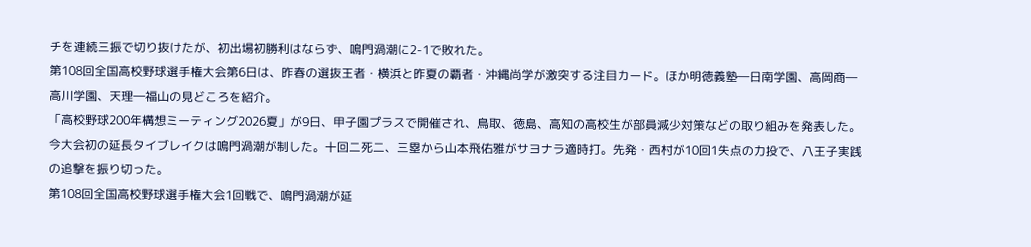チを連続三振で切り抜けたが、初出場初勝利はならず、鳴門渦潮に2-1で敗れた。
第108回全国高校野球選手権大会第6日は、昨春の選抜王者・横浜と昨夏の覇者・沖縄尚学が激突する注目カード。ほか明徳義塾―日南学園、高岡商―高川学園、天理―福山の見どころを紹介。
「高校野球200年構想ミーティング2026夏」が9日、甲子園プラスで開催され、鳥取、徳島、高知の高校生が部員減少対策などの取り組みを発表した。
今大会初の延長タイブレイクは鳴門渦潮が制した。十回二死二、三塁から山本飛佑雅がサヨナラ適時打。先発・西村が10回1失点の力投で、八王子実践の追撃を振り切った。
第108回全国高校野球選手権大会1回戦で、鳴門渦潮が延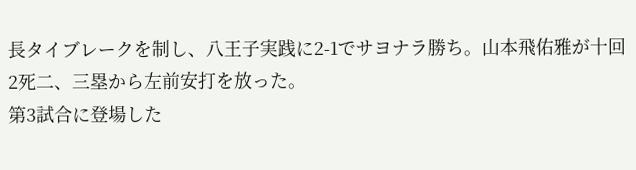長タイブレークを制し、八王子実践に2-1でサヨナラ勝ち。山本飛佑雅が十回2死二、三塁から左前安打を放った。
第3試合に登場した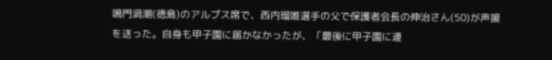鳴門渦潮(徳島)のアルプス席で、西内瑠唯選手の父で保護者会長の伸治さん(50)が声援を送った。自身も甲子園に届かなかったが、「最後に甲子園に連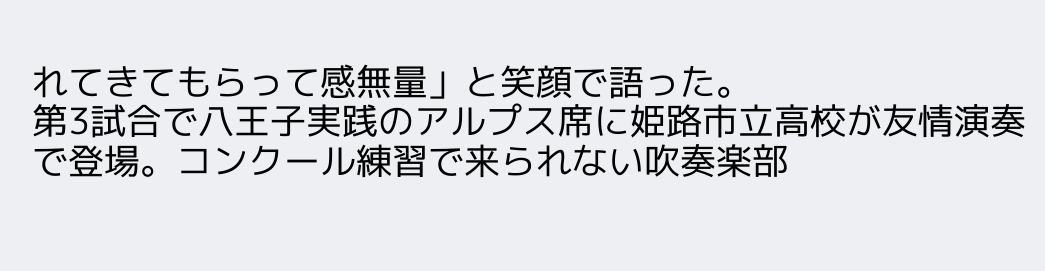れてきてもらって感無量」と笑顔で語った。
第3試合で八王子実践のアルプス席に姫路市立高校が友情演奏で登場。コンクール練習で来られない吹奏楽部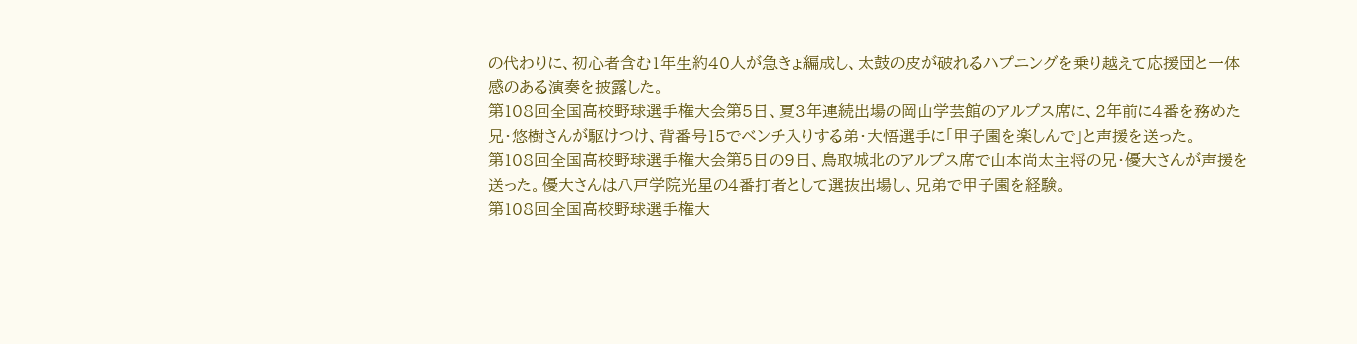の代わりに、初心者含む1年生約40人が急きょ編成し、太鼓の皮が破れるハプニングを乗り越えて応援団と一体感のある演奏を披露した。
第108回全国高校野球選手権大会第5日、夏3年連続出場の岡山学芸館のアルプス席に、2年前に4番を務めた兄・悠樹さんが駆けつけ、背番号15でベンチ入りする弟・大悟選手に「甲子園を楽しんで」と声援を送った。
第108回全国高校野球選手権大会第5日の9日、鳥取城北のアルプス席で山本尚太主将の兄・優大さんが声援を送った。優大さんは八戸学院光星の4番打者として選抜出場し、兄弟で甲子園を経験。
第108回全国高校野球選手権大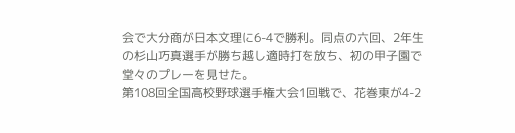会で大分商が日本文理に6-4で勝利。同点の六回、2年生の杉山巧真選手が勝ち越し適時打を放ち、初の甲子園で堂々のプレーを見せた。
第108回全国高校野球選手権大会1回戦で、花巻東が4-2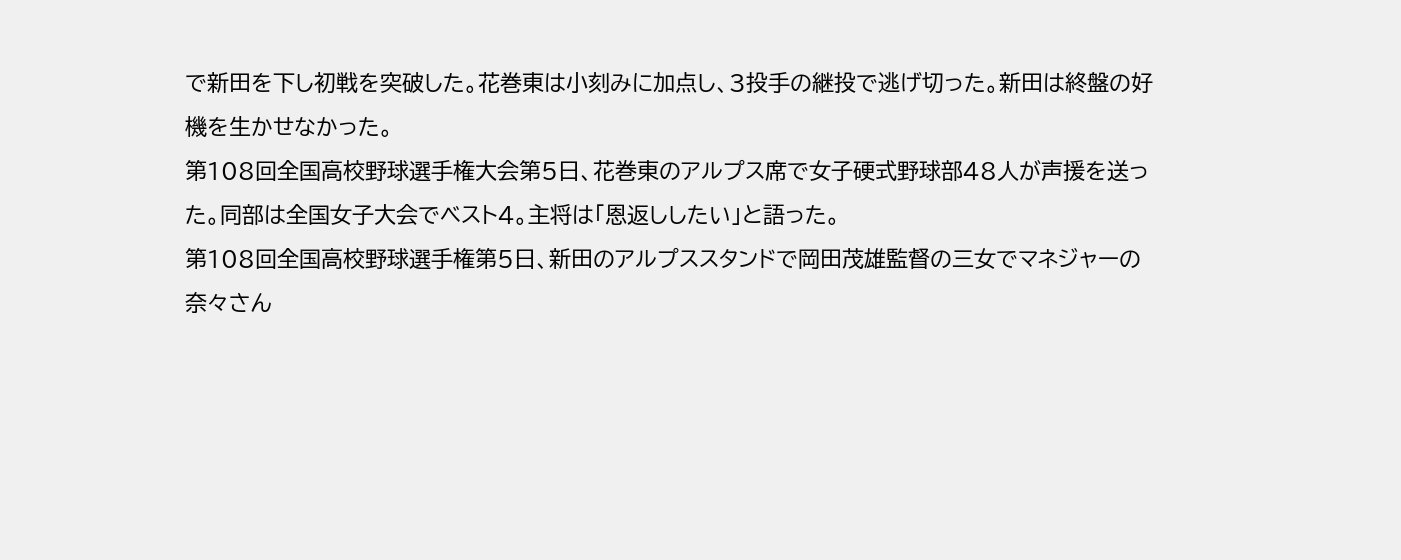で新田を下し初戦を突破した。花巻東は小刻みに加点し、3投手の継投で逃げ切った。新田は終盤の好機を生かせなかった。
第108回全国高校野球選手権大会第5日、花巻東のアルプス席で女子硬式野球部48人が声援を送った。同部は全国女子大会でベスト4。主将は「恩返ししたい」と語った。
第108回全国高校野球選手権第5日、新田のアルプススタンドで岡田茂雄監督の三女でマネジャーの奈々さん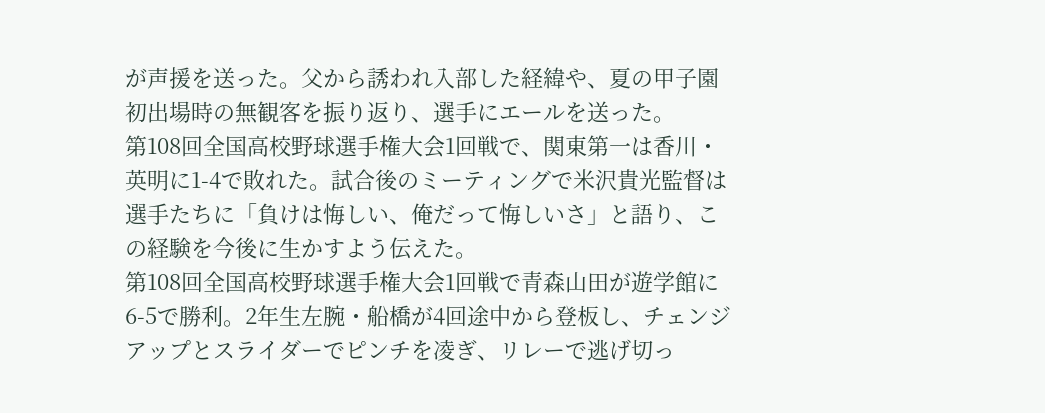が声援を送った。父から誘われ入部した経緯や、夏の甲子園初出場時の無観客を振り返り、選手にエールを送った。
第108回全国高校野球選手権大会1回戦で、関東第一は香川・英明に1-4で敗れた。試合後のミーティングで米沢貴光監督は選手たちに「負けは悔しい、俺だって悔しいさ」と語り、この経験を今後に生かすよう伝えた。
第108回全国高校野球選手権大会1回戦で青森山田が遊学館に6-5で勝利。2年生左腕・船橋が4回途中から登板し、チェンジアップとスライダーでピンチを凌ぎ、リレーで逃げ切っ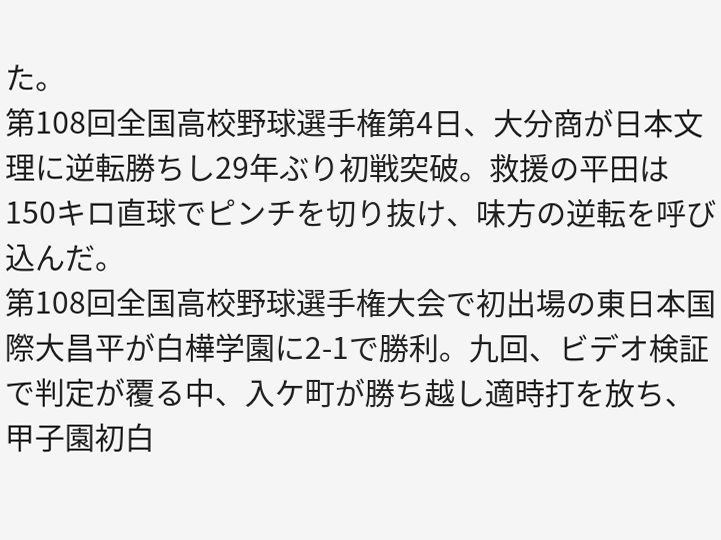た。
第108回全国高校野球選手権第4日、大分商が日本文理に逆転勝ちし29年ぶり初戦突破。救援の平田は150キロ直球でピンチを切り抜け、味方の逆転を呼び込んだ。
第108回全国高校野球選手権大会で初出場の東日本国際大昌平が白樺学園に2-1で勝利。九回、ビデオ検証で判定が覆る中、入ケ町が勝ち越し適時打を放ち、甲子園初白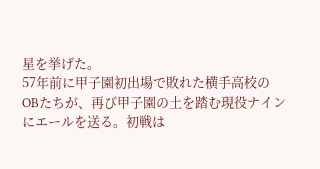星を挙げた。
57年前に甲子園初出場で敗れた横手高校のOBたちが、再び甲子園の土を踏む現役ナインにエールを送る。初戦は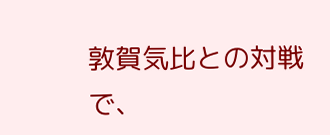敦賀気比との対戦で、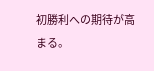初勝利への期待が高まる。